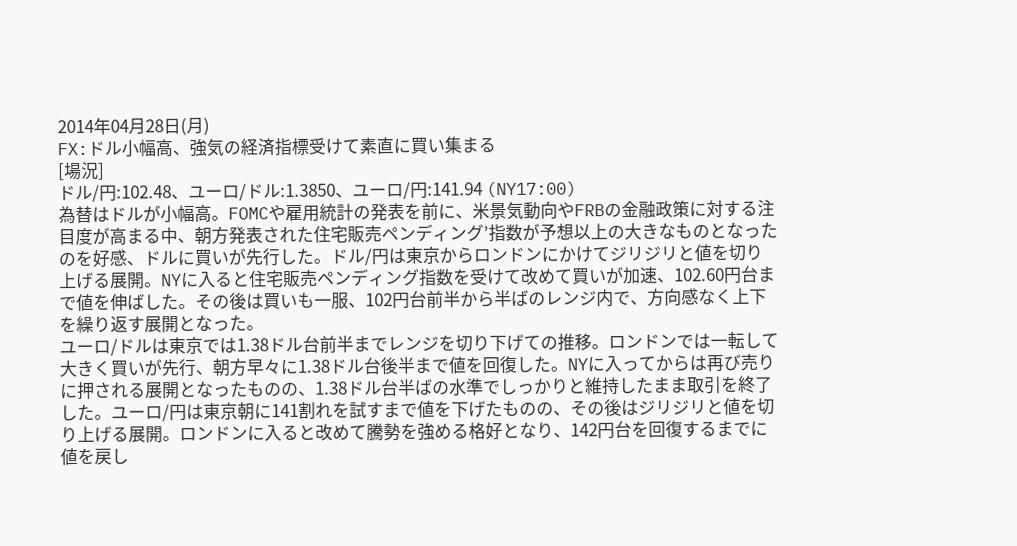2014年04月28日(月)
FX:ドル小幅高、強気の経済指標受けて素直に買い集まる
[場況]
ドル/円:102.48、ユーロ/ドル:1.3850、ユーロ/円:141.94 (NY17:00)
為替はドルが小幅高。FOMCや雇用統計の発表を前に、米景気動向やFRBの金融政策に対する注目度が高まる中、朝方発表された住宅販売ペンディング’指数が予想以上の大きなものとなったのを好感、ドルに買いが先行した。ドル/円は東京からロンドンにかけてジリジリと値を切り上げる展開。NYに入ると住宅販売ペンディング指数を受けて改めて買いが加速、102.60円台まで値を伸ばした。その後は買いも一服、102円台前半から半ばのレンジ内で、方向感なく上下を繰り返す展開となった。
ユーロ/ドルは東京では1.38ドル台前半までレンジを切り下げての推移。ロンドンでは一転して大きく買いが先行、朝方早々に1.38ドル台後半まで値を回復した。NYに入ってからは再び売りに押される展開となったものの、1.38ドル台半ばの水準でしっかりと維持したまま取引を終了した。ユーロ/円は東京朝に141割れを試すまで値を下げたものの、その後はジリジリと値を切り上げる展開。ロンドンに入ると改めて騰勢を強める格好となり、142円台を回復するまでに値を戻し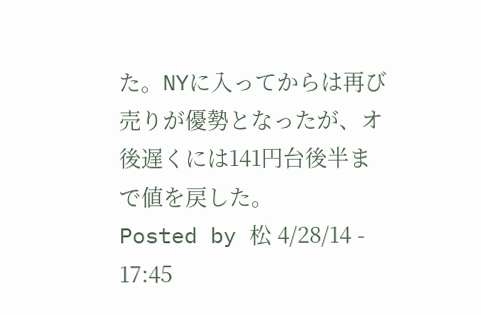た。NYに入ってからは再び売りが優勢となったが、オ後遅くには141円台後半まで値を戻した。
Posted by 松 4/28/14 - 17:45